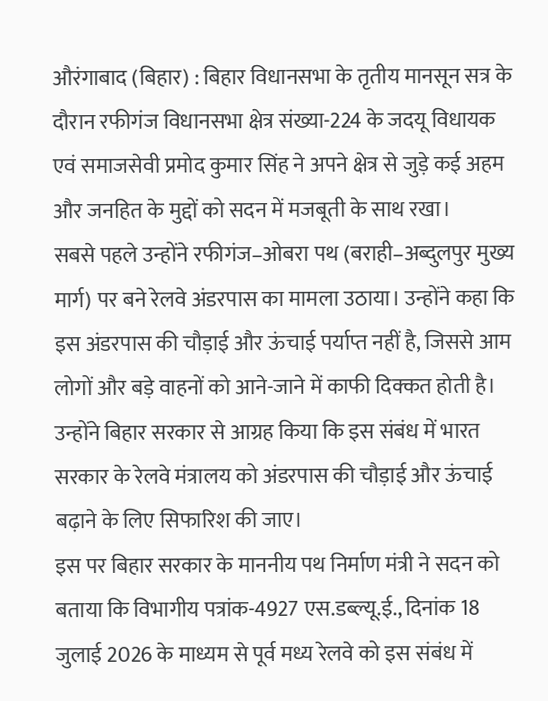औरंगाबाद (बिहार) : बिहार विधानसभा के तृतीय मानसून सत्र के दौरान रफीगंज विधानसभा क्षेत्र संख्या-224 के जदयू विधायक एवं समाजसेवी प्रमोद कुमार सिंह ने अपने क्षेत्र से जुड़े कई अहम और जनहित के मुद्दों को सदन में मजबूती के साथ रखा।
सबसे पहले उन्होंने रफीगंज–ओबरा पथ (बराही–अब्दुलपुर मुख्य मार्ग) पर बने रेलवे अंडरपास का मामला उठाया। उन्होंने कहा कि इस अंडरपास की चौड़ाई और ऊंचाई पर्याप्त नहीं है, जिससे आम लोगों और बड़े वाहनों को आने-जाने में काफी दिक्कत होती है। उन्होंने बिहार सरकार से आग्रह किया कि इस संबंध में भारत सरकार के रेलवे मंत्रालय को अंडरपास की चौड़ाई और ऊंचाई बढ़ाने के लिए सिफारिश की जाए।
इस पर बिहार सरकार के माननीय पथ निर्माण मंत्री ने सदन को बताया कि विभागीय पत्रांक-4927 एस.डब्ल्यू.ई., दिनांक 18 जुलाई 2026 के माध्यम से पूर्व मध्य रेलवे को इस संबंध में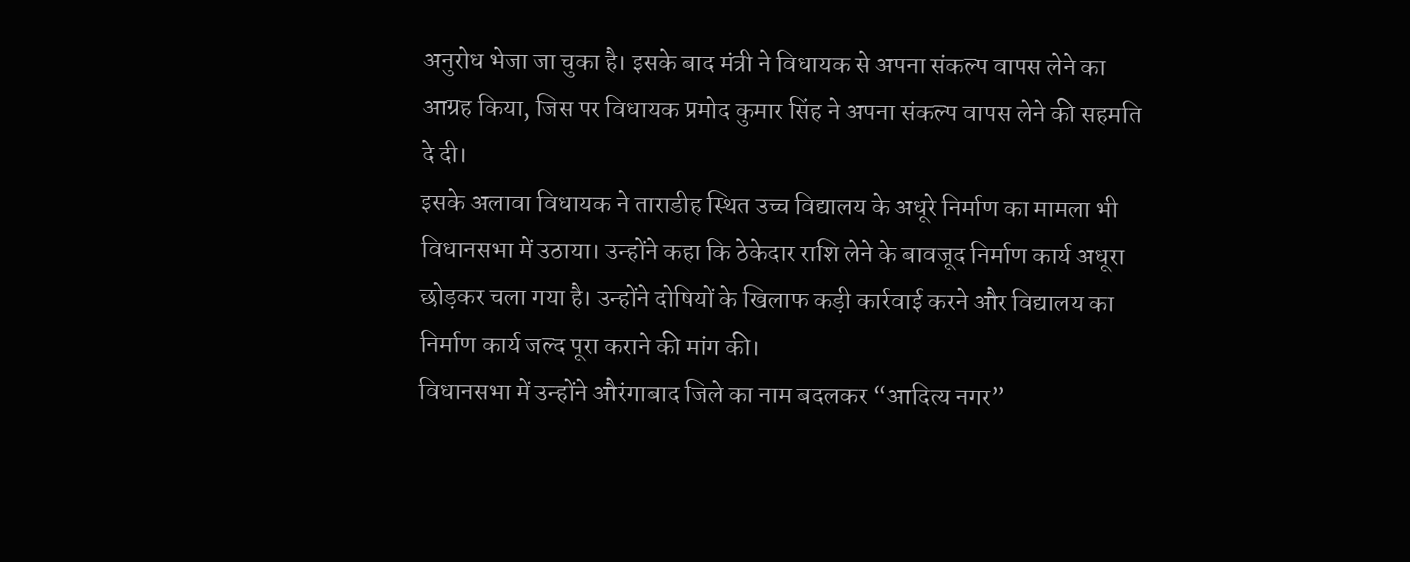अनुरोध भेजा जा चुका है। इसके बाद मंत्री ने विधायक से अपना संकल्प वापस लेने का आग्रह किया, जिस पर विधायक प्रमोद कुमार सिंह ने अपना संकल्प वापस लेने की सहमति दे दी।
इसके अलावा विधायक ने ताराडीह स्थित उच्च विद्यालय के अधूरे निर्माण का मामला भी विधानसभा में उठाया। उन्होंने कहा कि ठेकेदार राशि लेने के बावजूद निर्माण कार्य अधूरा छोड़कर चला गया है। उन्होंने दोषियों के खिलाफ कड़ी कार्रवाई करने और विद्यालय का निर्माण कार्य जल्द पूरा कराने की मांग की।
विधानसभा में उन्होंने औरंगाबाद जिले का नाम बदलकर “आदित्य नगर”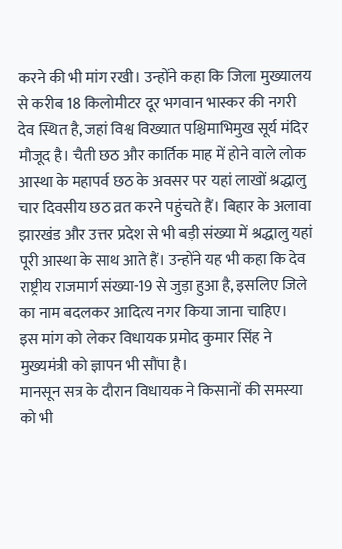करने की भी मांग रखी। उन्होंने कहा कि जिला मुख्यालय से करीब 18 किलोमीटर दूर भगवान भास्कर की नगरी देव स्थित है, जहां विश्व विख्यात पश्चिमाभिमुख सूर्य मंदिर मौजूद है। चैती छठ और कार्तिक माह में होने वाले लोक आस्था के महापर्व छठ के अवसर पर यहां लाखों श्रद्धालु चार दिवसीय छठ व्रत करने पहुंचते हैं। बिहार के अलावा झारखंड और उत्तर प्रदेश से भी बड़ी संख्या में श्रद्धालु यहां पूरी आस्था के साथ आते हैं। उन्होंने यह भी कहा कि देव राष्ट्रीय राजमार्ग संख्या-19 से जुड़ा हुआ है, इसलिए जिले का नाम बदलकर आदित्य नगर किया जाना चाहिए।
इस मांग को लेकर विधायक प्रमोद कुमार सिंह ने मुख्यमंत्री को ज्ञापन भी सौंपा है।
मानसून सत्र के दौरान विधायक ने किसानों की समस्या को भी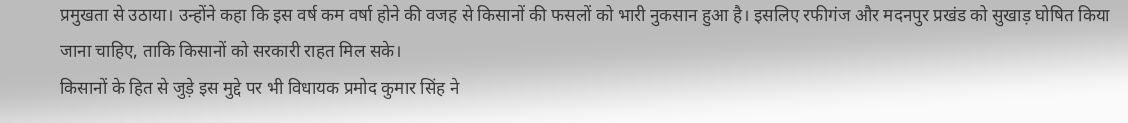प्रमुखता से उठाया। उन्होंने कहा कि इस वर्ष कम वर्षा होने की वजह से किसानों की फसलों को भारी नुकसान हुआ है। इसलिए रफीगंज और मदनपुर प्रखंड को सुखाड़ घोषित किया जाना चाहिए, ताकि किसानों को सरकारी राहत मिल सके।
किसानों के हित से जुड़े इस मुद्दे पर भी विधायक प्रमोद कुमार सिंह ने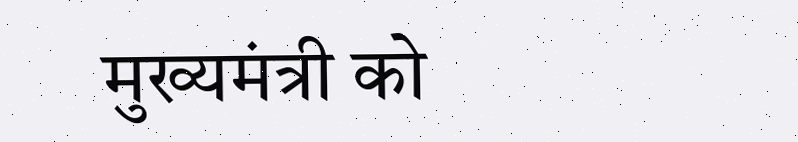मुख्यमंत्री को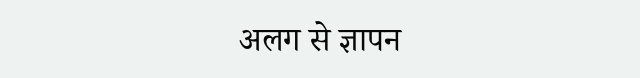अलग से ज्ञापन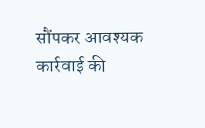सौंपकर आवश्यक कार्रवाई की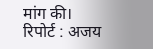मांग की।
रिपोर्ट : अजय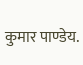कुमार पाण्डेय.